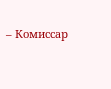– Комиссар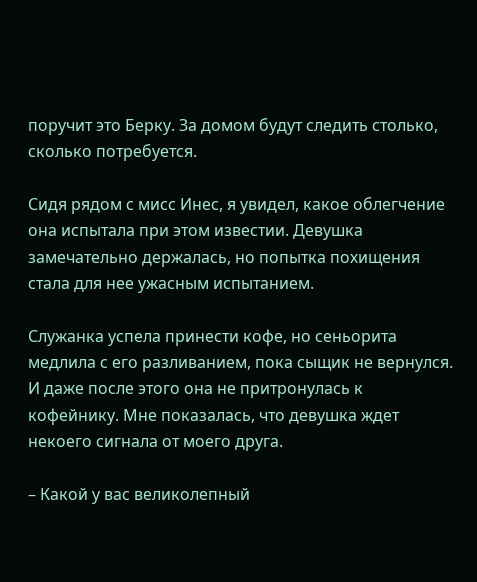поручит это Берку. За домом будут следить столько, сколько потребуется.

Сидя рядом с мисс Инес, я увидел, какое облегчение она испытала при этом известии. Девушка замечательно держалась, но попытка похищения стала для нее ужасным испытанием.

Служанка успела принести кофе, но сеньорита медлила с его разливанием, пока сыщик не вернулся. И даже после этого она не притронулась к кофейнику. Мне показалась, что девушка ждет некоего сигнала от моего друга.

– Какой у вас великолепный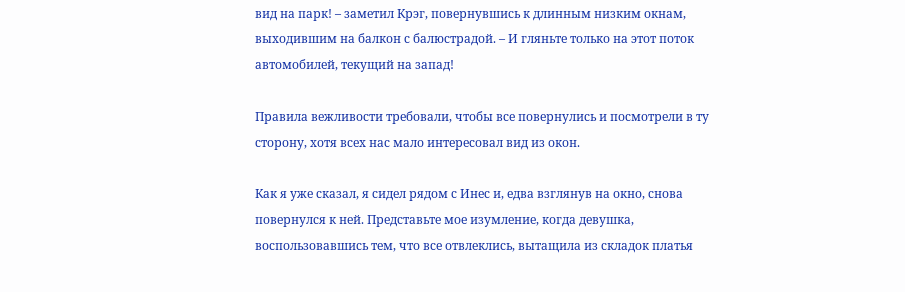вид на парк! – заметил Крэг, повернувшись к длинным низким окнам, выходившим на балкон с балюстрадой. – И гляньте только на этот поток автомобилей, текущий на запад!

Правила вежливости требовали, чтобы все повернулись и посмотрели в ту сторону, хотя всех нас мало интересовал вид из окон.

Как я уже сказал, я сидел рядом с Инес и, едва взглянув на окно, снова повернулся к ней. Представьте мое изумление, когда девушка, воспользовавшись тем, что все отвлеклись, вытащила из складок платья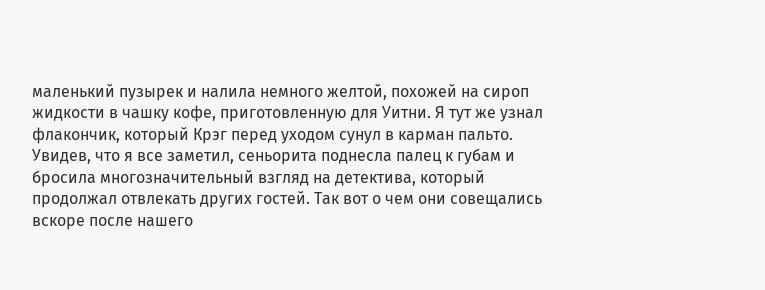маленький пузырек и налила немного желтой, похожей на сироп жидкости в чашку кофе, приготовленную для Уитни. Я тут же узнал флакончик, который Крэг перед уходом сунул в карман пальто. Увидев, что я все заметил, сеньорита поднесла палец к губам и бросила многозначительный взгляд на детектива, который продолжал отвлекать других гостей. Так вот о чем они совещались вскоре после нашего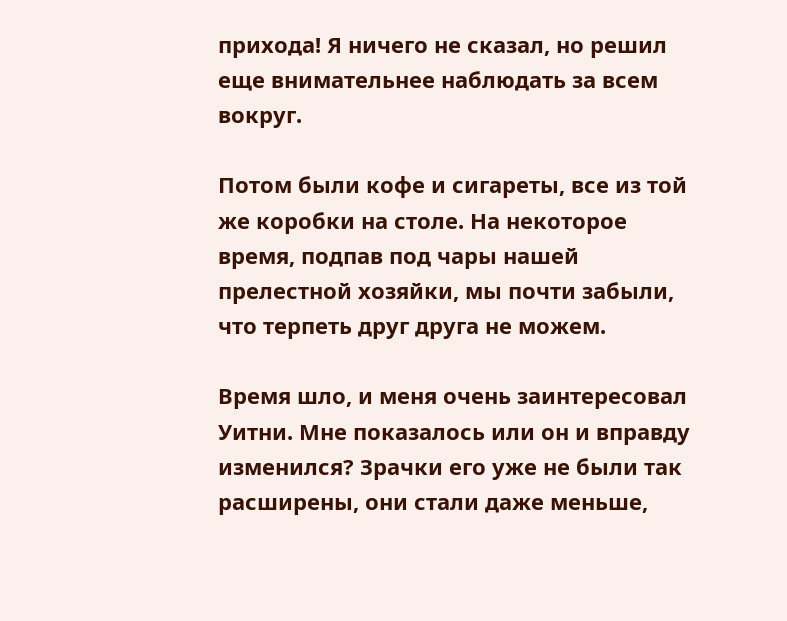прихода! Я ничего не сказал, но решил еще внимательнее наблюдать за всем вокруг.

Потом были кофе и сигареты, все из той же коробки на столе. На некоторое время, подпав под чары нашей прелестной хозяйки, мы почти забыли, что терпеть друг друга не можем.

Время шло, и меня очень заинтересовал Уитни. Мне показалось или он и вправду изменился? Зрачки его уже не были так расширены, они стали даже меньше,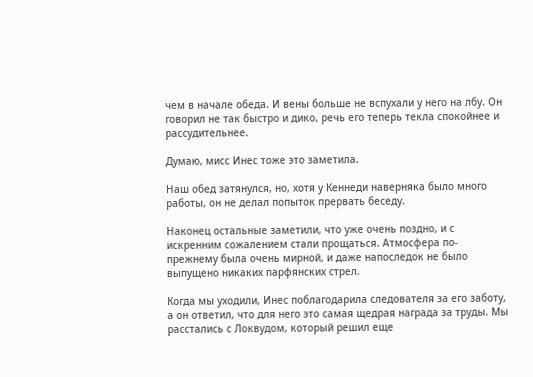чем в начале обеда. И вены больше не вспухали у него на лбу. Он говорил не так быстро и дико, речь его теперь текла спокойнее и рассудительнее.

Думаю, мисс Инес тоже это заметила.

Наш обед затянулся, но, хотя у Кеннеди наверняка было много работы, он не делал попыток прервать беседу.

Наконец остальные заметили, что уже очень поздно, и с искренним сожалением стали прощаться. Атмосфера по-прежнему была очень мирной, и даже напоследок не было выпущено никаких парфянских стрел.

Когда мы уходили, Инес поблагодарила следователя за его заботу, а он ответил, что для него это самая щедрая награда за труды. Мы расстались с Локвудом, который решил еще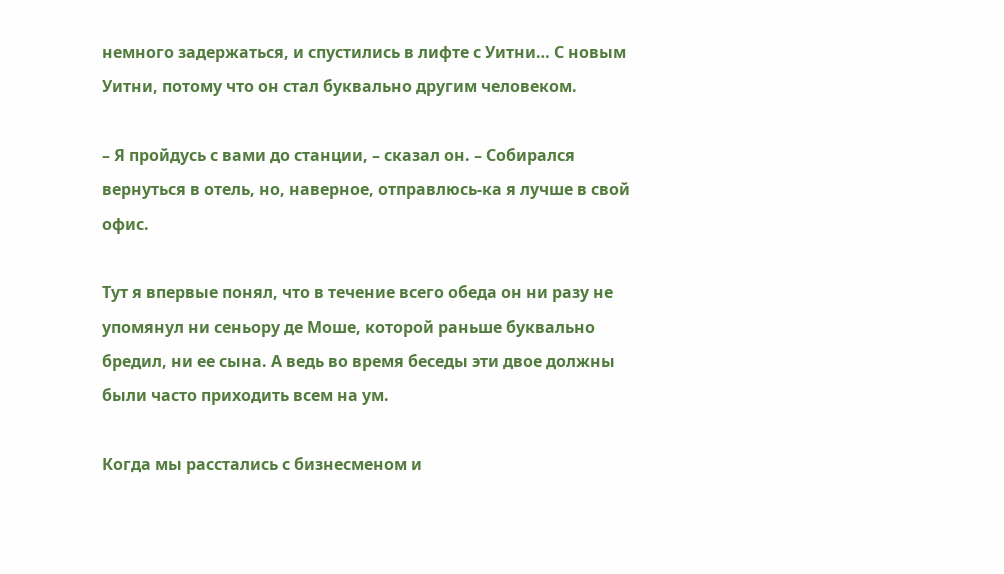немного задержаться, и спустились в лифте с Уитни… С новым Уитни, потому что он стал буквально другим человеком.

– Я пройдусь с вами до станции, – сказал он. – Собирался вернуться в отель, но, наверное, отправлюсь-ка я лучше в свой офис.

Тут я впервые понял, что в течение всего обеда он ни разу не упомянул ни сеньору де Моше, которой раньше буквально бредил, ни ее сына. А ведь во время беседы эти двое должны были часто приходить всем на ум.

Когда мы расстались с бизнесменом и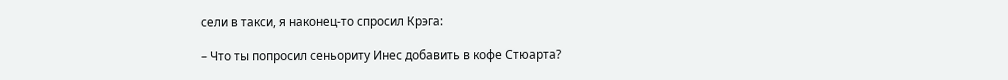сели в такси, я наконец-то спросил Крэга:

– Что ты попросил сеньориту Инес добавить в кофе Стюарта?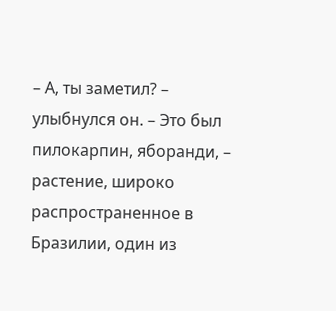– А, ты заметил? – улыбнулся он. – Это был пилокарпин, яборанди, – растение, широко распространенное в Бразилии, один из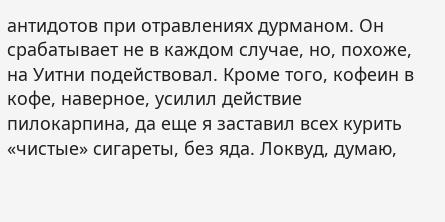антидотов при отравлениях дурманом. Он срабатывает не в каждом случае, но, похоже, на Уитни подействовал. Кроме того, кофеин в кофе, наверное, усилил действие пилокарпина, да еще я заставил всех курить «чистые» сигареты, без яда. Локвуд, думаю,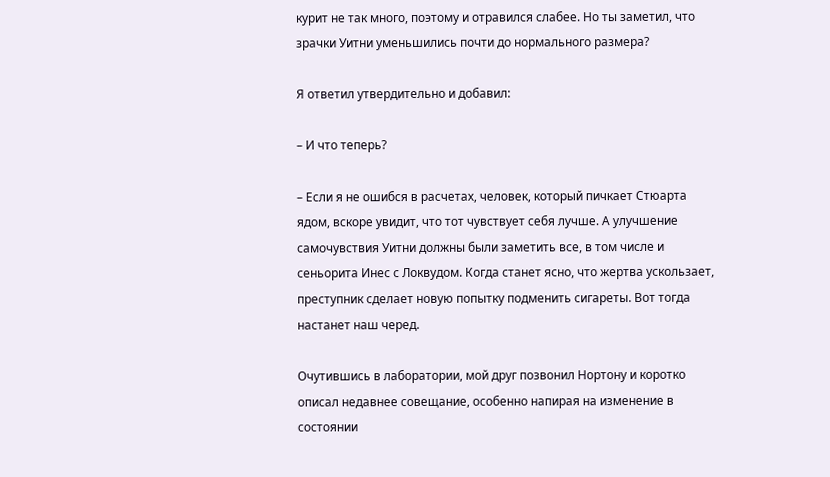курит не так много, поэтому и отравился слабее. Но ты заметил, что зрачки Уитни уменьшились почти до нормального размера?

Я ответил утвердительно и добавил:

– И что теперь?

– Если я не ошибся в расчетах, человек, который пичкает Стюарта ядом, вскоре увидит, что тот чувствует себя лучше. А улучшение самочувствия Уитни должны были заметить все, в том числе и сеньорита Инес с Локвудом. Когда станет ясно, что жертва ускользает, преступник сделает новую попытку подменить сигареты. Вот тогда настанет наш черед.

Очутившись в лаборатории, мой друг позвонил Нортону и коротко описал недавнее совещание, особенно напирая на изменение в состоянии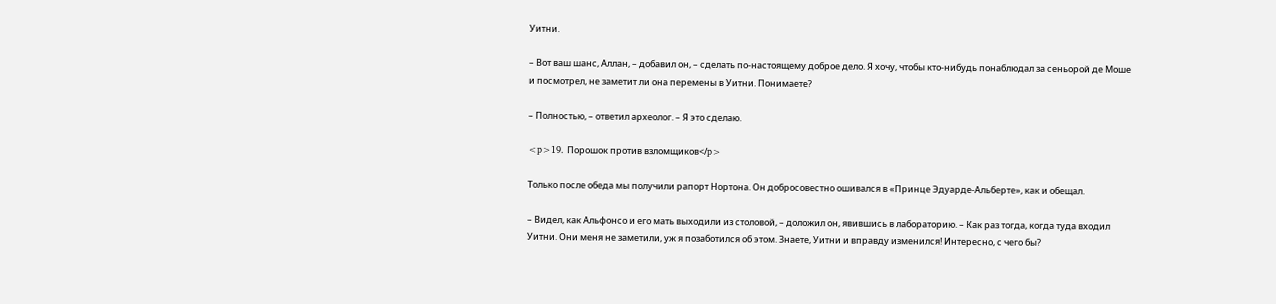Уитни.

– Вот ваш шанс, Аллан, – добавил он, – сделать по-настоящему доброе дело. Я хочу, чтобы кто-нибудь понаблюдал за сеньорой де Моше и посмотрел, не заметит ли она перемены в Уитни. Понимаете?

– Полностью, – ответил археолог. – Я это сделаю.

<p>19. Порошок против взломщиков</p>

Только после обеда мы получили рапорт Нортона. Он добросовестно ошивался в «Принце Эдуарде-Альберте», как и обещал.

– Видел, как Альфонсо и его мать выходили из столовой, – доложил он, явившись в лабораторию. – Как раз тогда, когда туда входил Уитни. Они меня не заметили, уж я позаботился об этом. Знаете, Уитни и вправду изменился! Интересно, с чего бы?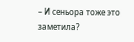– И сеньора тоже это заметила?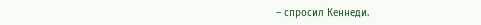– спросил Кеннеди.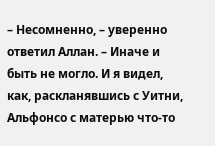– Несомненно, – уверенно ответил Аллан. – Иначе и быть не могло. И я видел, как, раскланявшись с Уитни, Альфонсо с матерью что-то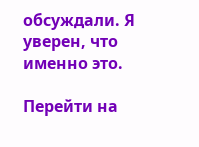обсуждали. Я уверен, что именно это.

Перейти на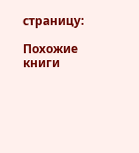страницу:

Похожие книги